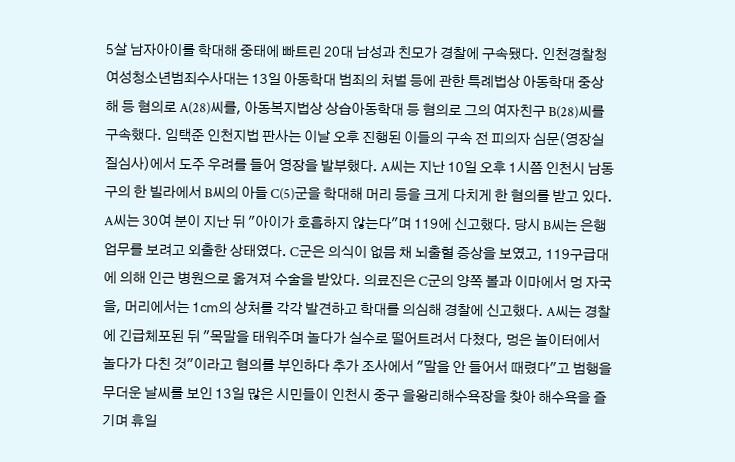5살 남자아이를 학대해 중태에 빠트린 20대 남성과 친모가 경찰에 구속됐다. 인천경찰청 여성청소년범죄수사대는 13일 아동학대 범죄의 처벌 등에 관한 특례법상 아동학대 중상해 등 혐의로 A(28)씨를, 아동복지법상 상습아동학대 등 혐의로 그의 여자친구 B(28)씨를 구속했다. 임택준 인천지법 판사는 이날 오후 진행된 이들의 구속 전 피의자 심문(영장실질심사)에서 도주 우려를 들어 영장을 발부했다. A씨는 지난 10일 오후 1시쯤 인천시 남동구의 한 빌라에서 B씨의 아들 C(5)군을 학대해 머리 등을 크게 다치게 한 혐의를 받고 있다. A씨는 30여 분이 지난 뒤 "아이가 호흡하지 않는다"며 119에 신고했다. 당시 B씨는 은행 업무를 보려고 외출한 상태였다. C군은 의식이 없믐 채 뇌출혈 증상을 보였고, 119구급대에 의해 인근 병원으로 옮겨져 수술을 받았다. 의료진은 C군의 양쪽 볼과 이마에서 멍 자국을, 머리에서는 1㎝의 상처를 각각 발견하고 학대를 의심해 경찰에 신고했다. A씨는 경찰에 긴급체포된 뒤 "목말을 태워주며 놀다가 실수로 떨어트려서 다쳤다, 멍은 놀이터에서 놀다가 다친 것"이라고 혐의를 부인하다 추가 조사에서 "말을 안 들어서 때렸다"고 범행을
무더운 날씨를 보인 13일 많은 시민들이 인천시 중구 을왕리해수욕장을 찾아 해수욕을 즐기며 휴일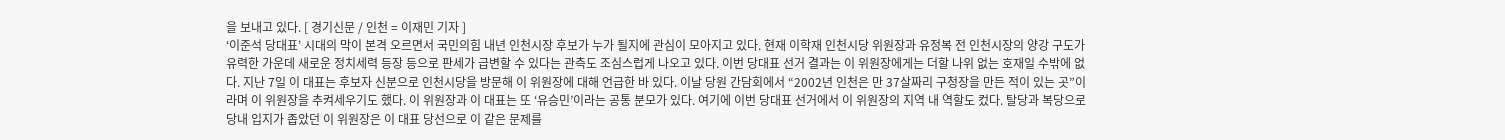을 보내고 있다. [ 경기신문 / 인천 = 이재민 기자 ]
‘이준석 당대표’ 시대의 막이 본격 오르면서 국민의힘 내년 인천시장 후보가 누가 될지에 관심이 모아지고 있다. 현재 이학재 인천시당 위원장과 유정복 전 인천시장의 양강 구도가 유력한 가운데 새로운 정치세력 등장 등으로 판세가 급변할 수 있다는 관측도 조심스럽게 나오고 있다. 이번 당대표 선거 결과는 이 위원장에게는 더할 나위 없는 호재일 수밖에 없다. 지난 7일 이 대표는 후보자 신분으로 인천시당을 방문해 이 위원장에 대해 언급한 바 있다. 이날 당원 간담회에서 “2002년 인천은 만 37살짜리 구청장을 만든 적이 있는 곳”이라며 이 위원장을 추켜세우기도 했다. 이 위원장과 이 대표는 또 ‘유승민’이라는 공통 분모가 있다. 여기에 이번 당대표 선거에서 이 위원장의 지역 내 역할도 컸다. 탈당과 복당으로 당내 입지가 좁았던 이 위원장은 이 대표 당선으로 이 같은 문제를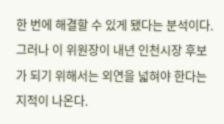한 번에 해결할 수 있게 됐다는 분석이다. 그러나 이 위원장이 내년 인천시장 후보가 되기 위해서는 외연을 넓혀야 한다는 지적이 나온다.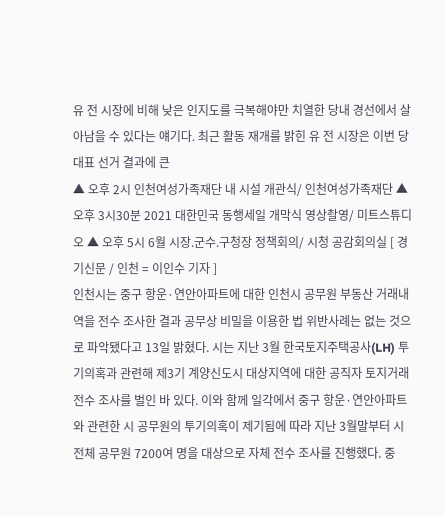유 전 시장에 비해 낮은 인지도를 극복해야만 치열한 당내 경선에서 살아남을 수 있다는 얘기다. 최근 활동 재개를 밝힌 유 전 시장은 이번 당대표 선거 결과에 큰
▲ 오후 2시 인천여성가족재단 내 시설 개관식/ 인천여성가족재단 ▲ 오후 3시30분 2021 대한민국 동행세일 개막식 영상촬영/ 미트스튜디오 ▲ 오후 5시 6월 시장.군수.구청장 정책회의/ 시청 공감회의실 [ 경기신문 / 인천 = 이인수 기자 ]
인천시는 중구 항운·연안아파트에 대한 인천시 공무원 부동산 거래내역을 전수 조사한 결과 공무상 비밀을 이용한 법 위반사례는 없는 것으로 파악됐다고 13일 밝혔다. 시는 지난 3월 한국토지주택공사(LH) 투기의혹과 관련해 제3기 계양신도시 대상지역에 대한 공직자 토지거래 전수 조사를 벌인 바 있다. 이와 함께 일각에서 중구 항운·연안아파트와 관련한 시 공무원의 투기의혹이 제기됨에 따라 지난 3월말부터 시 전체 공무원 7200여 명을 대상으로 자체 전수 조사를 진행했다. 중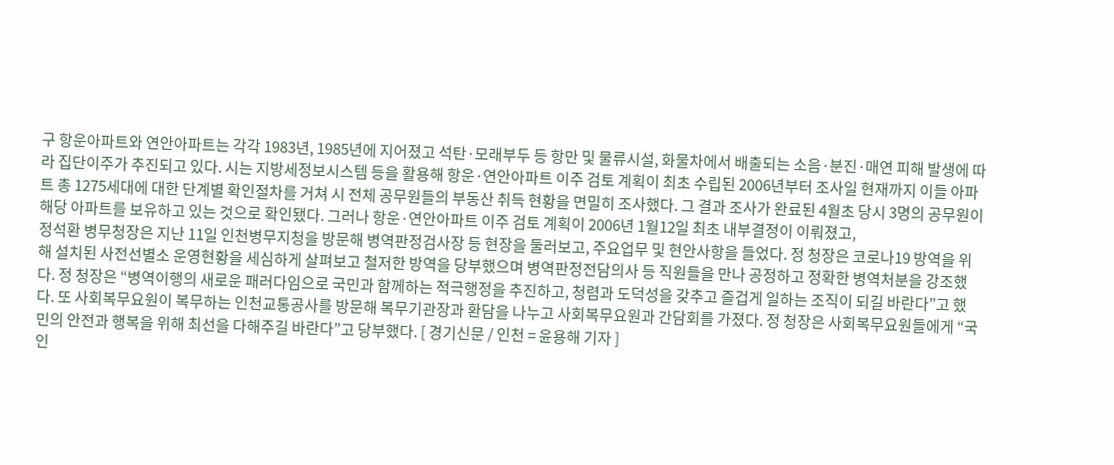구 항운아파트와 연안아파트는 각각 1983년, 1985년에 지어졌고 석탄·모래부두 등 항만 및 물류시설, 화물차에서 배출되는 소음·분진·매연 피해 발생에 따라 집단이주가 추진되고 있다. 시는 지방세정보시스템 등을 활용해 항운·연안아파트 이주 검토 계획이 최초 수립된 2006년부터 조사일 현재까지 이들 아파트 총 1275세대에 대한 단계별 확인절차를 거쳐 시 전체 공무원들의 부동산 취득 현황을 면밀히 조사했다. 그 결과 조사가 완료된 4월초 당시 3명의 공무원이 해당 아파트를 보유하고 있는 것으로 확인됐다. 그러나 항운·연안아파트 이주 검토 계획이 2006년 1월12일 최초 내부결정이 이뤄졌고,
정석환 병무청장은 지난 11일 인천병무지청을 방문해 병역판정검사장 등 현장을 둘러보고, 주요업무 및 현안사항을 들었다. 정 청장은 코로나19 방역을 위해 설치된 사전선별소 운영현황을 세심하게 살펴보고 철저한 방역을 당부했으며 병역판정전담의사 등 직원들을 만나 공정하고 정확한 병역처분을 강조했다. 정 청장은 “병역이행의 새로운 패러다임으로 국민과 함께하는 적극행정을 추진하고, 청렴과 도덕성을 갖추고 즐겁게 일하는 조직이 되길 바란다”고 했다. 또 사회복무요원이 복무하는 인천교통공사를 방문해 복무기관장과 환담을 나누고 사회복무요원과 간담회를 가졌다. 정 청장은 사회복무요원들에게 “국민의 안전과 행복을 위해 최선을 다해주길 바란다”고 당부했다. [ 경기신문 / 인천 = 윤용해 기자 ]
인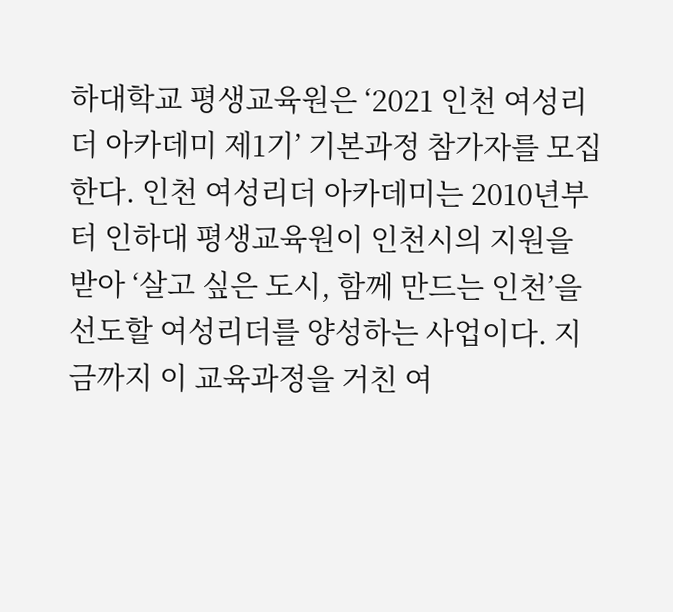하대학교 평생교육원은 ‘2021 인천 여성리더 아카데미 제1기’ 기본과정 참가자를 모집한다. 인천 여성리더 아카데미는 2010년부터 인하대 평생교육원이 인천시의 지원을 받아 ‘살고 싶은 도시, 함께 만드는 인천’을 선도할 여성리더를 양성하는 사업이다. 지금까지 이 교육과정을 거친 여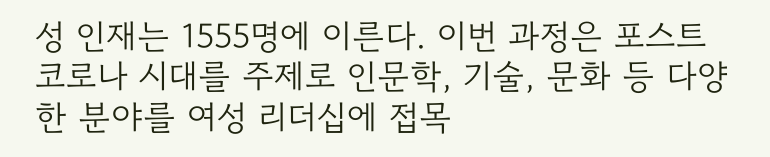성 인재는 1555명에 이른다. 이번 과정은 포스트 코로나 시대를 주제로 인문학, 기술, 문화 등 다양한 분야를 여성 리더십에 접목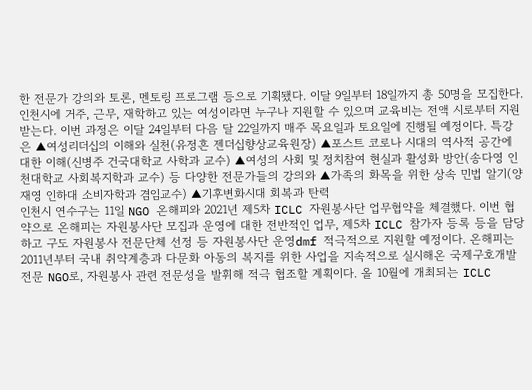한 전문가 강의와 토론, 멘토링 프로그램 등으로 기획됐다. 이달 9일부터 18일까지 총 50명을 모집한다. 인천시에 거주, 근무, 재학하고 있는 여성이라면 누구나 지원할 수 있으며 교육비는 전액 시로부터 지원받는다. 이번 과정은 이달 24일부터 다음 달 22일까지 매주 목요일과 토요일에 진행될 예정이다. 특강은 ▲여성리더십의 이해와 실천(유정흔 젠더십향상교육원장) ▲포스트 코로나 시대의 역사적 공간에 대한 이해(신병주 건국대학교 사학과 교수) ▲여성의 사회 및 정치참여 현실과 활성화 방안(송다영 인천대학교 사회복지학과 교수) 등 다양한 전문가들의 강의와 ▲가족의 화목을 위한 상속 민법 알기(양재영 인하대 소비자학과 겸임교수) ▲기후변화시대 회복과 탄력
인천시 연수구는 11일 NGO 온해피와 2021년 제5차 ICLC 자원봉사단 업무협약을 체결했다. 이번 협약으로 온해피는 자원봉사단 모집과 운영에 대한 전반적인 업무, 제5차 ICLC 참가자 등록 등을 담당하고 구도 자원봉사 전문단체 선정 등 자원봉사단 운영dmf 적극적으로 지원할 예정이다. 온해피는 2011년부터 국내 취약계층과 다문화 아동의 복지를 위한 사업을 지속적으로 실시해온 국제구호개발 전문 NGO로, 자원봉사 관련 전문성을 발휘해 적극 협조할 계획이다. 올 10월에 개최되는 ICLC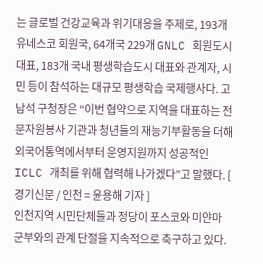는 글로벌 건강교육과 위기대응을 주제로, 193개 유네스코 회원국, 64개국 229개 GNLC 회원도시 대표, 183개 국내 평생학습도시 대표와 관계자, 시민 등이 참석하는 대규모 평생학습 국제행사다. 고남석 구청장은 “이번 협약으로 지역을 대표하는 전문자원봉사 기관과 청년들의 재능기부활동을 더해 외국어통역에서부터 운영지원까지 성공적인 ICLC 개최를 위해 협력해 나가겠다”고 말했다. [ 경기신문 / 인천 = 윤용해 기자 ]
인천지역 시민단체들과 정당이 포스코와 미얀마 군부와의 관계 단절을 지속적으로 축구하고 있다.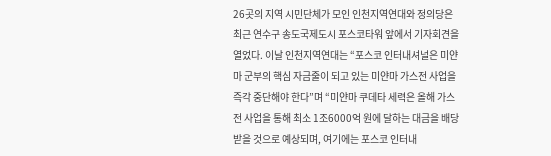26곳의 지역 시민단체가 모인 인천지역연대와 정의당은 최근 연수구 송도국제도시 포스코타워 앞에서 기자회견을 열었다. 이날 인천지역연대는 “포스코 인터내셔널은 미얀마 군부의 핵심 자금줄이 되고 있는 미얀마 가스전 사업을 즉각 중단해야 한다”며 “미얀마 쿠데타 세력은 올해 가스전 사업을 통해 최소 1조6000억 원에 달하는 대금을 배당받을 것으로 예상되며, 여기에는 포스코 인터내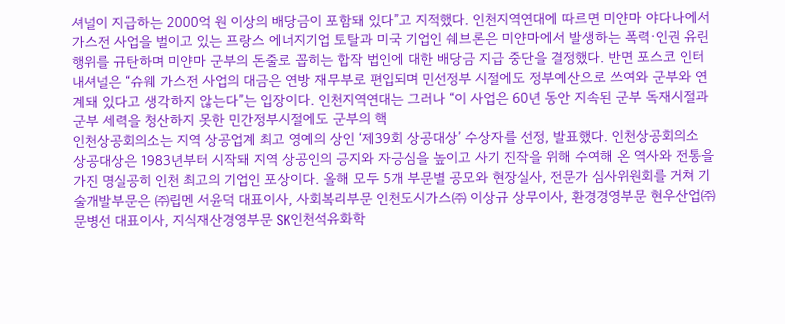셔널이 지급하는 2000억 원 이상의 배당금이 포함돼 있다”고 지적했다. 인천지역연대에 따르면 미얀마 야다나에서 가스전 사업을 벌이고 있는 프랑스 에너지기업 토탈과 미국 기업인 쉐브론은 미얀마에서 발생하는 폭력·인권 유린 행위를 규탄하며 미얀마 군부의 돈줄로 꼽히는 합작 법인에 대한 배당금 지급 중단을 결정했다. 반면 포스코 인터내셔널은 “슈웨 가스전 사업의 대금은 연방 재무부로 편입되며 민선정부 시절에도 정부예산으로 쓰여와 군부와 연계돼 있다고 생각하지 않는다”는 입장이다. 인천지역연대는 그러나 “이 사업은 60년 동안 지속된 군부 독재시절과 군부 세력을 청산하지 못한 민간정부시절에도 군부의 핵
인천상공회의소는 지역 상공업계 최고 영예의 상인 ‘제39회 상공대상’ 수상자를 선정, 발표했다. 인천상공회의소 상공대상은 1983년부터 시작돼 지역 상공인의 긍지와 자긍심을 높이고 사기 진작을 위해 수여해 온 역사와 전통을 가진 명실공히 인천 최고의 기업인 포상이다. 올해 모두 5개 부문별 공모와 현장실사, 전문가 심사위원회를 거쳐 기술개발부문은 ㈜립멘 서윤덕 대표이사, 사회복리부문 인천도시가스㈜ 이상규 상무이사, 환경경영부문 현우산업㈜ 문병선 대표이사, 지식재산경영부문 SK인천석유화학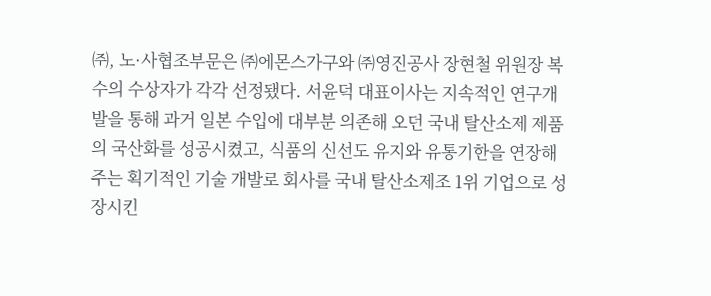㈜, 노·사협조부문은 ㈜에몬스가구와 ㈜영진공사 장현철 위원장 복수의 수상자가 각각 선정됐다. 서윤덕 대표이사는 지속적인 연구개발을 통해 과거 일본 수입에 대부분 의존해 오던 국내 탈산소제 제품의 국산화를 성공시켰고, 식품의 신선도 유지와 유통기한을 연장해 주는 획기적인 기술 개발로 회사를 국내 탈산소제조 1위 기업으로 성장시킨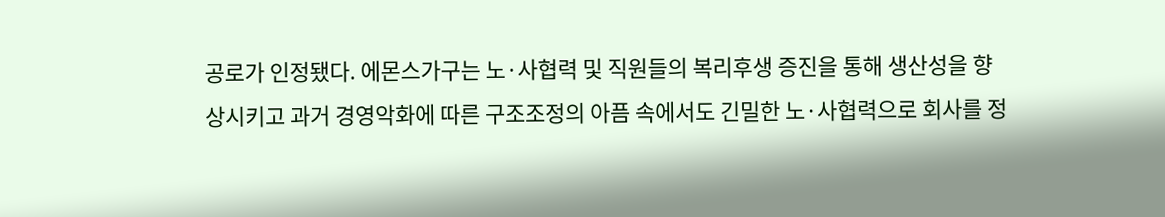공로가 인정됐다. 에몬스가구는 노·사협력 및 직원들의 복리후생 증진을 통해 생산성을 향상시키고 과거 경영악화에 따른 구조조정의 아픔 속에서도 긴밀한 노·사협력으로 회사를 정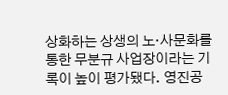상화하는 상생의 노·사문화를 통한 무분규 사업장이라는 기록이 높이 평가됐다. 영진공